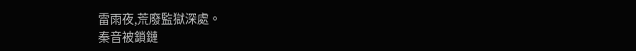雷雨夜,荒廢監獄深處。
秦音被鎖鏈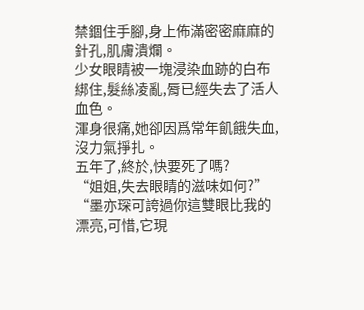禁錮住手腳,身上佈滿密密麻麻的針孔,肌膚潰爛。
少女眼睛被一塊浸染血跡的白布綁住,髮絲凌亂,脣已經失去了活人血色。
渾身很痛,她卻因爲常年飢餓失血,沒力氣掙扎。
五年了,終於,快要死了嗎?
“姐姐,失去眼睛的滋味如何?”
“墨亦琛可誇過你這雙眼比我的漂亮,可惜,它現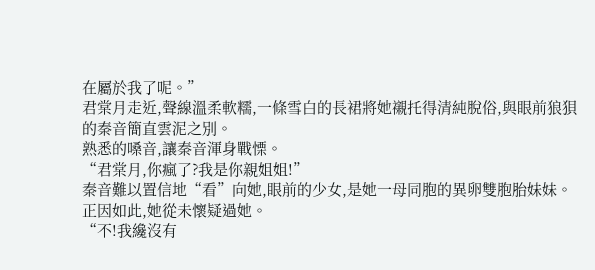在屬於我了呢。”
君棠月走近,聲線溫柔軟糯,一條雪白的長裙將她襯托得清純脫俗,與眼前狼狽的秦音簡直雲泥之別。
熟悉的嗓音,讓秦音渾身戰慄。
“君棠月,你瘋了?我是你親姐姐!”
秦音難以置信地“看”向她,眼前的少女,是她一母同胞的異卵雙胞胎妹妹。
正因如此,她從未懷疑過她。
“不!我纔沒有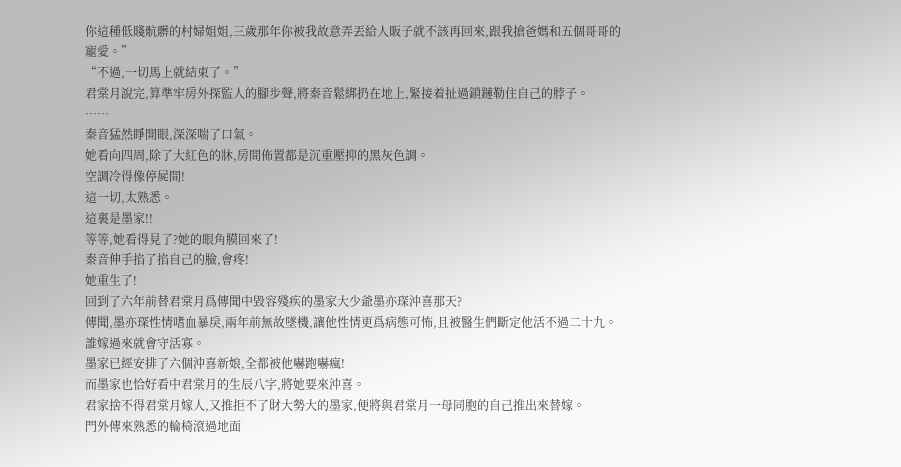你這種低賤骯髒的村婦姐姐,三歲那年你被我故意弄丟給人販子就不該再回來,跟我搶爸媽和五個哥哥的寵愛。”
“不過,一切馬上就結束了。”
君棠月說完,算準牢房外探監人的腳步聲,將秦音鬆綁扔在地上,緊接着扯過鎖鏈勒住自己的脖子。
……
秦音猛然睜開眼,深深喘了口氣。
她看向四周,除了大紅色的牀,房間佈置都是沉重壓抑的黑灰色調。
空調冷得像停屍間!
這一切,太熟悉。
這裏是墨家!!
等等,她看得見了?她的眼角膜回來了!
秦音伸手掐了掐自己的臉,會疼!
她重生了!
回到了六年前替君棠月爲傳聞中毀容殘疾的墨家大少爺墨亦琛沖喜那天?
傳聞,墨亦琛性情嗜血暴戾,兩年前無故墜機,讓他性情更爲病態可怖,且被醫生們斷定他活不過二十九。
誰嫁過來就會守活寡。
墨家已經安排了六個沖喜新娘,全都被他嚇跑嚇瘋!
而墨家也恰好看中君棠月的生辰八字,將她要來沖喜。
君家捨不得君棠月嫁人,又推拒不了財大勢大的墨家,便將與君棠月一母同胞的自己推出來替嫁。
門外傳來熟悉的輪椅滾過地面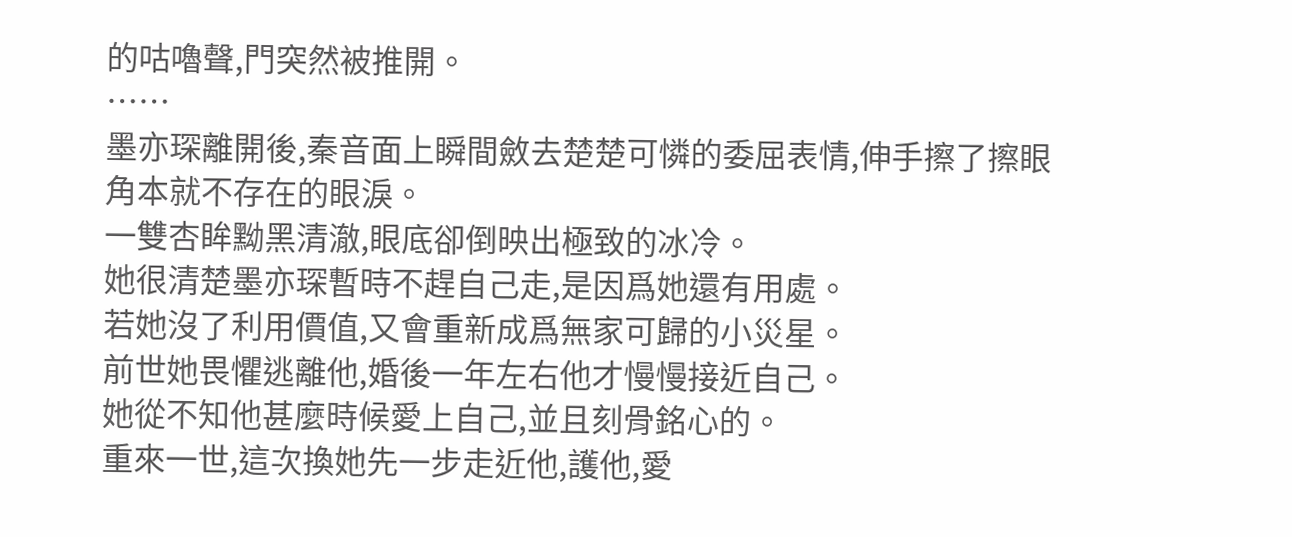的咕嚕聲,門突然被推開。
……
墨亦琛離開後,秦音面上瞬間斂去楚楚可憐的委屈表情,伸手擦了擦眼角本就不存在的眼淚。
一雙杏眸黝黑清澈,眼底卻倒映出極致的冰冷。
她很清楚墨亦琛暫時不趕自己走,是因爲她還有用處。
若她沒了利用價值,又會重新成爲無家可歸的小災星。
前世她畏懼逃離他,婚後一年左右他才慢慢接近自己。
她從不知他甚麼時候愛上自己,並且刻骨銘心的。
重來一世,這次換她先一步走近他,護他,愛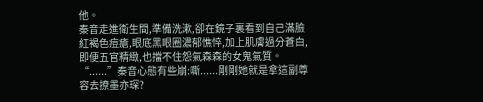他。
秦音走進衛生間,準備洗漱,卻在鏡子裏看到自己滿臉紅褐色痘瘡,眼底黑眼圈濃郁憔悴,加上肌膚過分蒼白,即便五官精緻,也擋不住怨氣森森的女鬼氣質。
“......”秦音心態有些崩:嘶......剛剛她就是拿這副尊容去撩墨亦琛?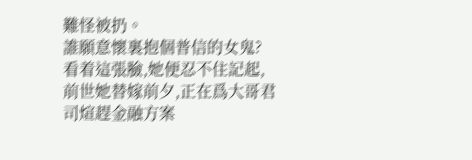難怪被扔。
誰願意懷裏抱個普信的女鬼?
看着這張臉,她便忍不住記起,前世她替嫁前夕,正在爲大哥君司煊趕金融方案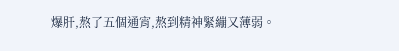爆肝,熬了五個通宵,熬到精神緊繃又薄弱。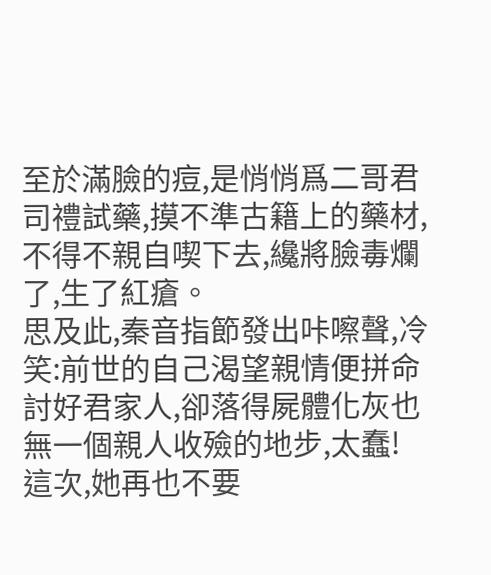至於滿臉的痘,是悄悄爲二哥君司禮試藥,摸不準古籍上的藥材,不得不親自喫下去,纔將臉毒爛了,生了紅瘡。
思及此,秦音指節發出咔嚓聲,冷笑:前世的自己渴望親情便拼命討好君家人,卻落得屍體化灰也無一個親人收殮的地步,太蠢!
這次,她再也不要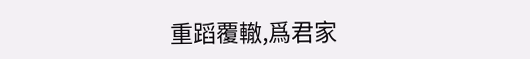重蹈覆轍,爲君家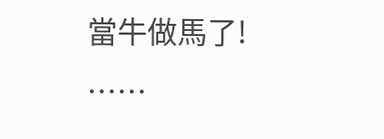當牛做馬了!
……